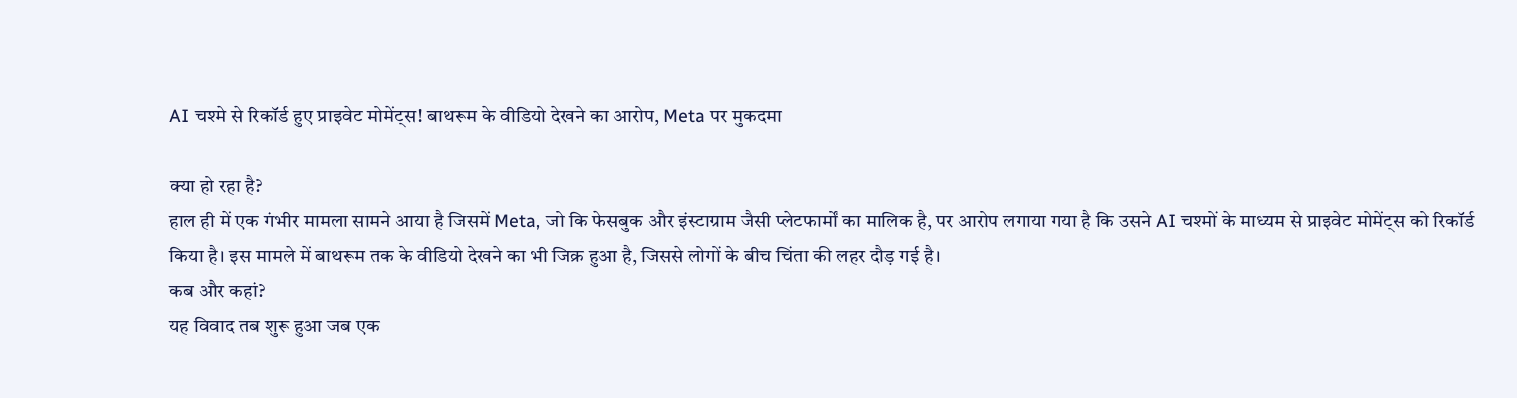AI चश्मे से रिकॉर्ड हुए प्राइवेट मोमेंट्स! बाथरूम के वीडियो देखने का आरोप, Meta पर मुकदमा

क्या हो रहा है?
हाल ही में एक गंभीर मामला सामने आया है जिसमें Meta, जो कि फेसबुक और इंस्टाग्राम जैसी प्लेटफार्मों का मालिक है, पर आरोप लगाया गया है कि उसने AI चश्मों के माध्यम से प्राइवेट मोमेंट्स को रिकॉर्ड किया है। इस मामले में बाथरूम तक के वीडियो देखने का भी जिक्र हुआ है, जिससे लोगों के बीच चिंता की लहर दौड़ गई है।
कब और कहां?
यह विवाद तब शुरू हुआ जब एक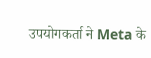उपयोगकर्ता ने Meta के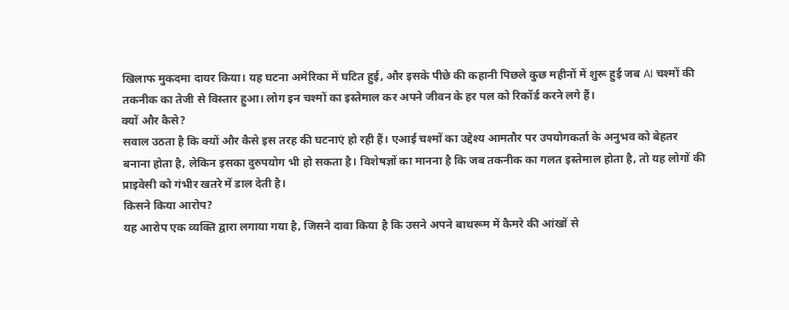खिलाफ मुकदमा दायर किया। यह घटना अमेरिका में घटित हुई, और इसके पीछे की कहानी पिछले कुछ महीनों में शुरू हुई जब AI चश्मों की तकनीक का तेजी से विस्तार हुआ। लोग इन चश्मों का इस्तेमाल कर अपने जीवन के हर पल को रिकॉर्ड करने लगे हैं।
क्यों और कैसे?
सवाल उठता है कि क्यों और कैसे इस तरह की घटनाएं हो रही हैं। एआई चश्मों का उद्देश्य आमतौर पर उपयोगकर्ता के अनुभव को बेहतर बनाना होता है, लेकिन इसका दुरुपयोग भी हो सकता है। विशेषज्ञों का मानना है कि जब तकनीक का गलत इस्तेमाल होता है, तो यह लोगों की प्राइवेसी को गंभीर खतरे में डाल देती है।
किसने किया आरोप?
यह आरोप एक व्यक्ति द्वारा लगाया गया है, जिसने दावा किया है कि उसने अपने बाथरूम में कैमरे की आंखों से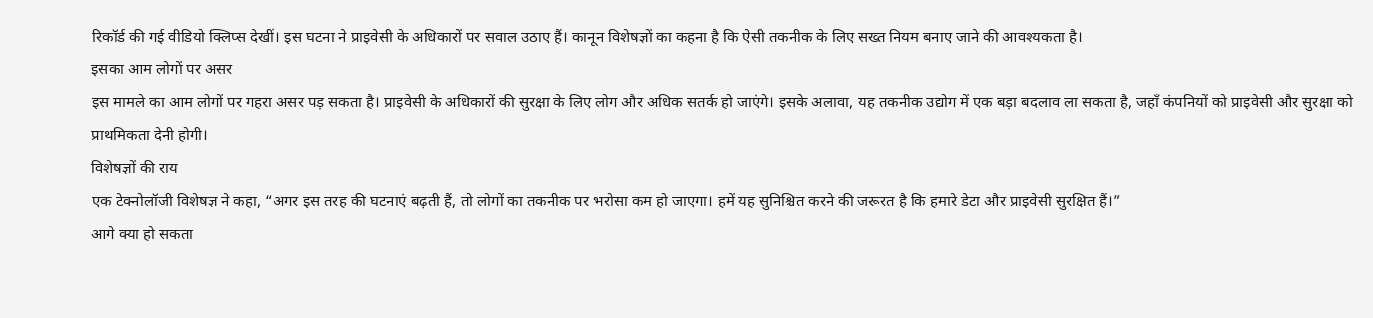रिकॉर्ड की गई वीडियो क्लिप्स देखीं। इस घटना ने प्राइवेसी के अधिकारों पर सवाल उठाए हैं। कानून विशेषज्ञों का कहना है कि ऐसी तकनीक के लिए सख्त नियम बनाए जाने की आवश्यकता है।
इसका आम लोगों पर असर
इस मामले का आम लोगों पर गहरा असर पड़ सकता है। प्राइवेसी के अधिकारों की सुरक्षा के लिए लोग और अधिक सतर्क हो जाएंगे। इसके अलावा, यह तकनीक उद्योग में एक बड़ा बदलाव ला सकता है, जहाँ कंपनियों को प्राइवेसी और सुरक्षा को प्राथमिकता देनी होगी।
विशेषज्ञों की राय
एक टेक्नोलॉजी विशेषज्ञ ने कहा, “अगर इस तरह की घटनाएं बढ़ती हैं, तो लोगों का तकनीक पर भरोसा कम हो जाएगा। हमें यह सुनिश्चित करने की जरूरत है कि हमारे डेटा और प्राइवेसी सुरक्षित हैं।”
आगे क्या हो सकता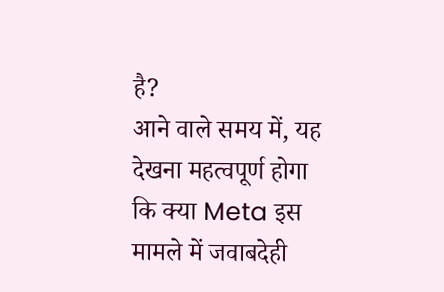है?
आने वाले समय में, यह देखना महत्वपूर्ण होगा कि क्या Meta इस मामले में जवाबदेही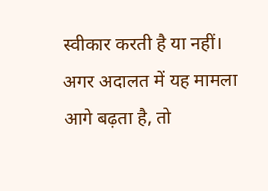स्वीकार करती है या नहीं। अगर अदालत में यह मामला आगे बढ़ता है, तो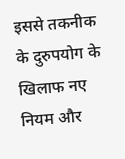इससे तकनीक के दुरुपयोग के खिलाफ नए नियम और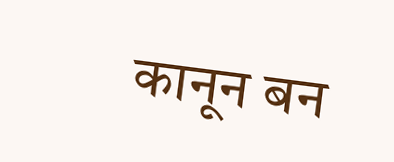कानून बन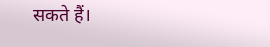सकते हैं।